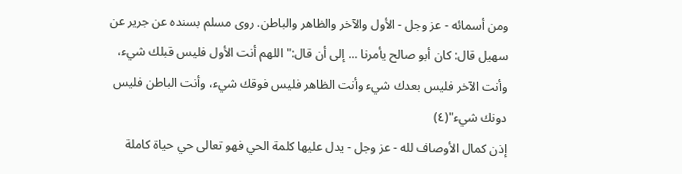ومن أسمائه - عز وجل - الأول والآخر والظاهر والباطن. روى مسلم بسنده عن جرير عن سهيل قال: كان أبو صالح يأمرنا ... إلى أن قال:"اللهم أنت الأول فليس قبلك شيء، وأنت الآخر فليس بعدك شيء وأنت الظاهر فليس فوقك شيء، وأنت الباطن فليس دونك شيء"(٤)
إذن كمال الأوصاف لله - عز وجل - يدل عليها كلمة الحي فهو تعالى حي حياة كاملة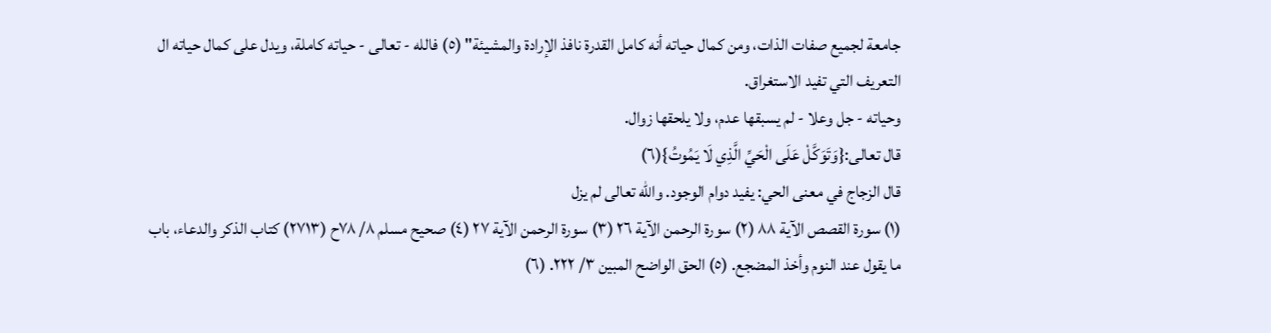جامعة لجميع صفات الذات، ومن كمال حياته أنه كامل القدرة نافذ الإرادة والمشيئة" (٥) فالله - تعالى - حياته كاملة، ويدل على كمال حياته ال التعريف التي تفيد الاستغراق.
وحياته - جل وعلا - لم يسبقها عدم، ولا يلحقها زوال.
قال تعالى:{وَتَوَكَّلْ عَلَى الْحَيِّ الَّذِي لَا يَمُوتُ}(٦)
قال الزجاج في معنى الحي: يفيد دوام الوجود. والله تعالى لم يزل
(١) سورة القصص الآية ٨٨ (٢) سورة الرحمن الآية ٢٦ (٣) سورة الرحمن الآية ٢٧ (٤) صحيح مسلم ٨/ ٧٨ح (٢٧١٣) كتاب الذكر والدعاء، باب ما يقول عند النوم وأخذ المضجع. (٥) الحق الواضح المبين ٣/ ٢٢٢. (٦)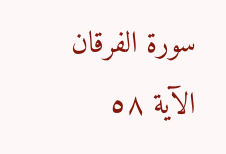سورة الفرقان الآية ٥٨